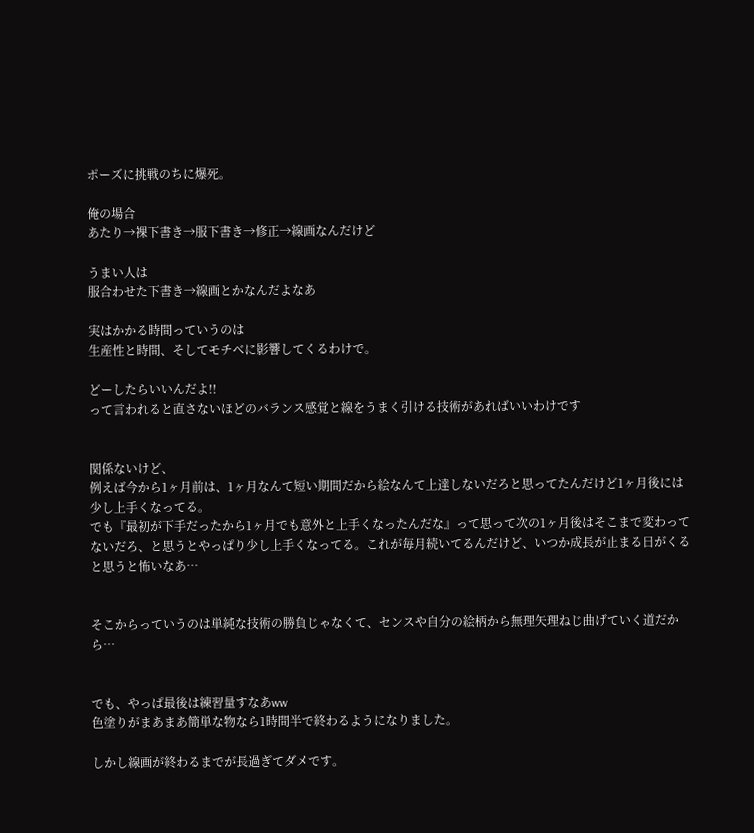ポーズに挑戦のちに爆死。

俺の場合
あたり→裸下書き→服下書き→修正→線画なんだけど

うまい人は
服合わせた下書き→線画とかなんだよなあ

実はかかる時間っていうのは
生産性と時間、そしてモチベに影響してくるわけで。

どーしたらいいんだよ!!
って言われると直さないほどのバランス感覚と線をうまく引ける技術があればいいわけです


関係ないけど、
例えば今から1ヶ月前は、1ヶ月なんて短い期間だから絵なんて上達しないだろと思ってたんだけど1ヶ月後には少し上手くなってる。
でも『最初が下手だったから1ヶ月でも意外と上手くなったんだな』って思って次の1ヶ月後はそこまで変わってないだろ、と思うとやっぱり少し上手くなってる。これが毎月続いてるんだけど、いつか成長が止まる日がくると思うと怖いなあ…


そこからっていうのは単純な技術の勝負じゃなくて、センスや自分の絵柄から無理矢理ねじ曲げていく道だから…


でも、やっぱ最後は練習量すなあww
色塗りがまあまあ簡単な物なら1時間半で終わるようになりました。

しかし線画が終わるまでが長過ぎてダメです。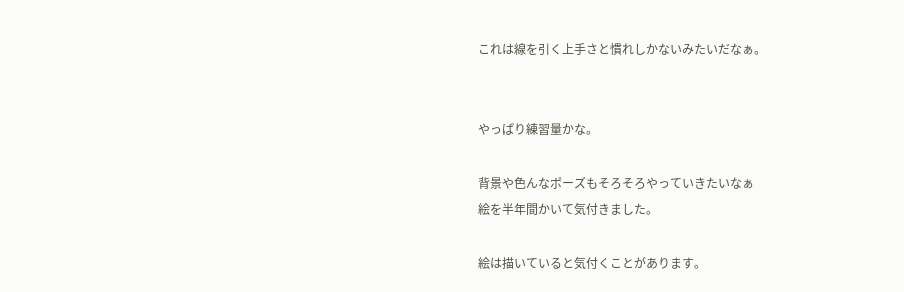これは線を引く上手さと慣れしかないみたいだなぁ。


やっぱり練習量かな。

背景や色んなポーズもそろそろやっていきたいなぁ
絵を半年間かいて気付きました。

絵は描いていると気付くことがあります。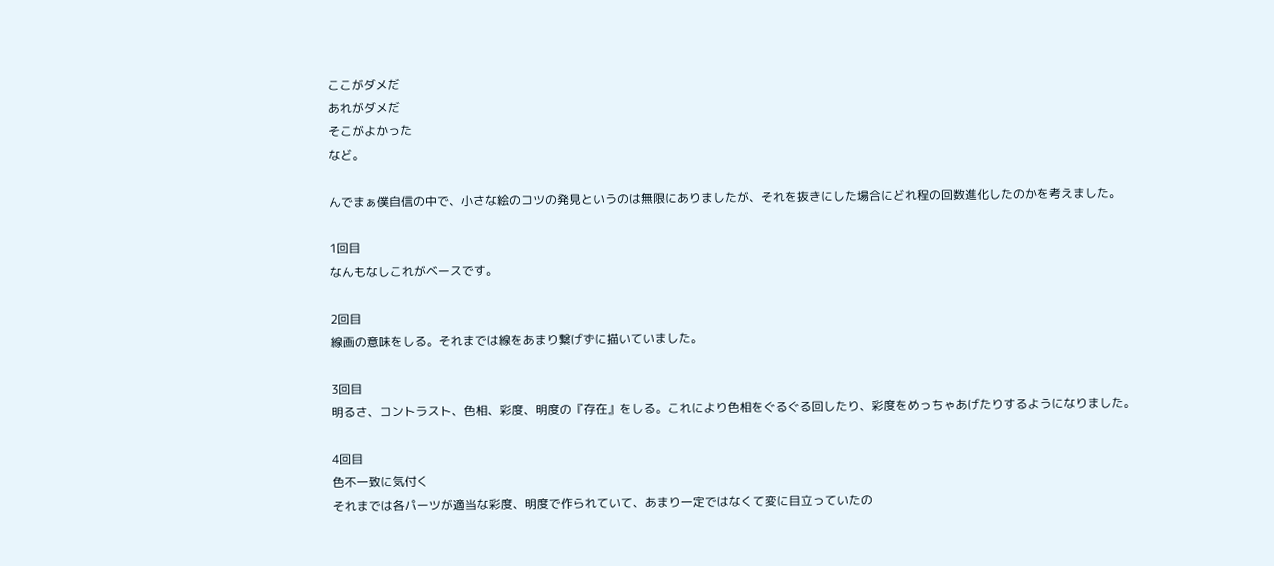ここがダメだ
あれがダメだ
そこがよかった
など。

んでまぁ僕自信の中で、小さな絵のコツの発見というのは無限にありましたが、それを抜きにした場合にどれ程の回数進化したのかを考えました。

1回目
なんもなしこれがベースです。

2回目
線画の意味をしる。それまでは線をあまり繋げずに描いていました。

3回目
明るさ、コントラスト、色相、彩度、明度の『存在』をしる。これにより色相をぐるぐる回したり、彩度をめっちゃあげたりするようになりました。

4回目
色不一致に気付く
それまでは各パーツが適当な彩度、明度で作られていて、あまり一定ではなくて変に目立っていたの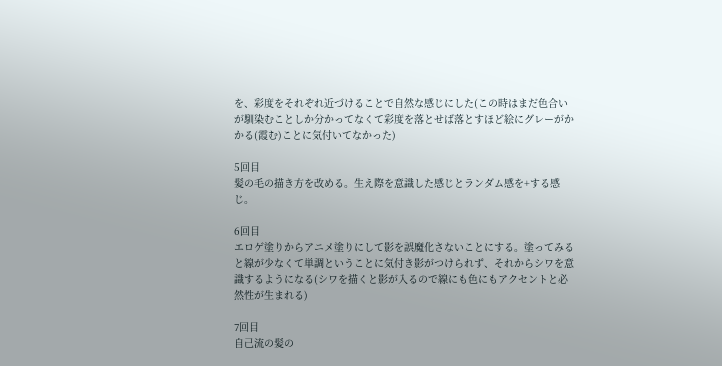を、彩度をそれぞれ近づけることで自然な感じにした(この時はまだ色合いが馴染むことしか分かってなくて彩度を落とせば落とすほど絵にグレーがかかる(霞む)ことに気付いてなかった)

5回目
髪の毛の描き方を改める。生え際を意識した感じとランダム感を+する感じ。

6回目
エロゲ塗りからアニメ塗りにして影を誤魔化さないことにする。塗ってみると線が少なくて単調ということに気付き影がつけられず、それからシワを意識するようになる(シワを描くと影が入るので線にも色にもアクセントと必然性が生まれる)

7回目
自己流の髪の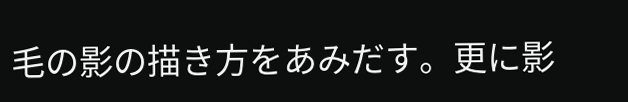毛の影の描き方をあみだす。更に影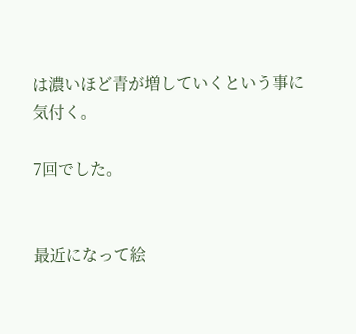は濃いほど青が増していくという事に気付く。

7回でした。


最近になって絵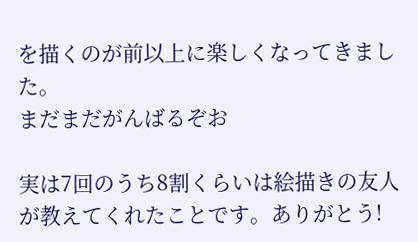を描くのが前以上に楽しくなってきました。
まだまだがんばるぞお

実は7回のうち8割くらいは絵描きの友人が教えてくれたことです。ありがとう!